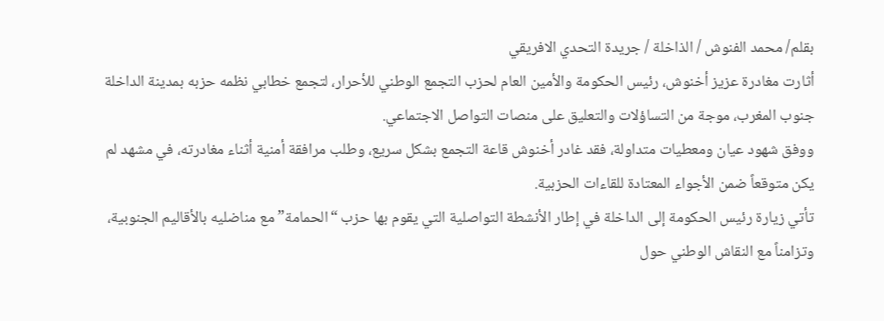بقلم/ محمد الفنوش / الذاخلة / جريدة التحدي الافريقي
أثارت مغادرة عزيز أخنوش، رئيس الحكومة والأمين العام لحزب التجمع الوطني للأحرار، لتجمع خطابي نظمه حزبه بمدينة الداخلة جنوب المغرب، موجة من التساؤلات والتعليق على منصات التواصل الاجتماعي.
ووفق شهود عيان ومعطيات متداولة، فقد غادر أخنوش قاعة التجمع بشكل سريع، وطلب مرافقة أمنية أثناء مغادرته، في مشهد لم يكن متوقعاً ضمن الأجواء المعتادة للقاءات الحزبية.
تأتي زيارة رئيس الحكومة إلى الداخلة في إطار الأنشطة التواصلية التي يقوم بها حزب “الحمامة” مع مناضليه بالأقاليم الجنوبية، وتزامناً مع النقاش الوطني حول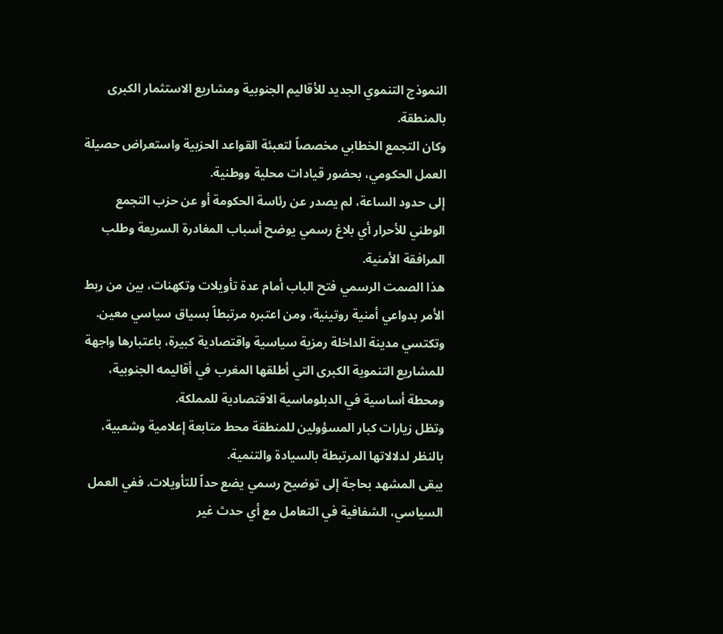النموذج التنموي الجديد للأقاليم الجنوبية ومشاريع الاستثمار الكبرى بالمنطقة.
وكان التجمع الخطابي مخصصاً لتعبئة القواعد الحزبية واستعراض حصيلة العمل الحكومي، بحضور قيادات محلية ووطنية.
إلى حدود الساعة، لم يصدر عن رئاسة الحكومة أو عن حزب التجمع الوطني للأحرار أي بلاغ رسمي يوضح أسباب المغادرة السريعة وطلب المرافقة الأمنية.
هذا الصمت الرسمي فتح الباب أمام عدة تأويلات وتكهنات، بين من ربط الأمر بدواعي أمنية روتينية، ومن اعتبره مرتبطاً بسياق سياسي معين.
وتكتسي مدينة الداخلة رمزية سياسية واقتصادية كبيرة، باعتبارها واجهة للمشاريع التنموية الكبرى التي أطلقها المغرب في أقاليمه الجنوبية، ومحطة أساسية في الدبلوماسية الاقتصادية للمملكة.
وتظل زيارات كبار المسؤولين للمنطقة محط متابعة إعلامية وشعبية، بالنظر لدلالاتها المرتبطة بالسيادة والتنمية.
يبقى المشهد بحاجة إلى توضيح رسمي يضع حداً للتأويلات. ففي العمل السياسي، الشفافية في التعامل مع أي حدث غير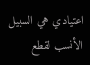اعتيادي هي السبيل الأنسب لقطع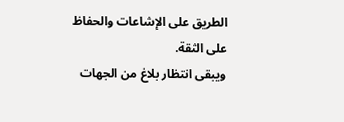الطريق على الإشاعات والحفاظ على الثقة.
ويبقى انتظار بلاغ من الجهات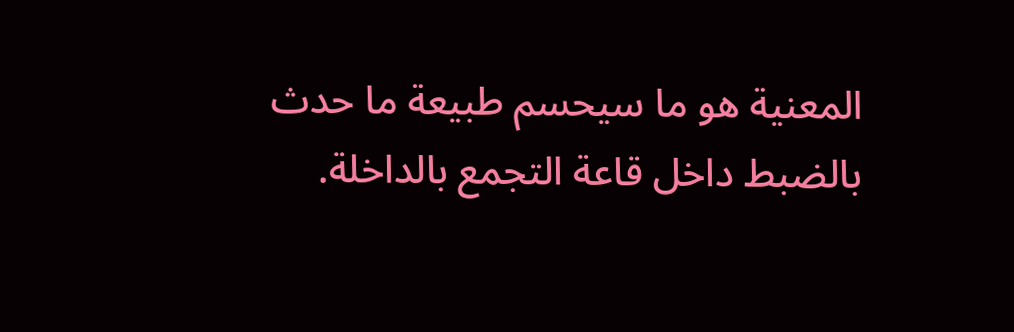المعنية هو ما سيحسم طبيعة ما حدث بالضبط داخل قاعة التجمع بالداخلة.